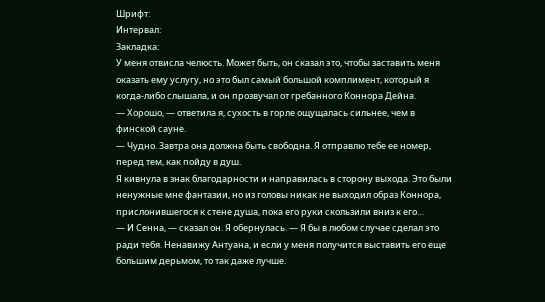Шрифт:
Интервал:
Закладка:
У меня отвисла челюсть. Может быть, он сказал это, чтобы заставить меня оказать ему услугу, но это был самый большой комплимент, который я когда-либо слышала, и он прозвучал от гребанного Коннора Дейна.
— Хорошо, — ответила я, сухость в горле ощущалась сильнее, чем в финской сауне.
— Чудно. Завтра она должна быть свободна. Я отправлю тебе ее номер, перед тем, как пойду в душ.
Я кивнула в знак благодарности и направилась в сторону выхода. Это были ненужные мне фантазии, но из головы никак не выходил образ Коннора, прислонившегося к стене душа, пока его руки скользили вниз к его…
— И Сенна, — сказал он. Я обернулась. — Я бы в любом случае сделал это ради тебя. Ненавижу Антуана, и если у меня получится выставить его еще большим дерьмом, то так даже лучше.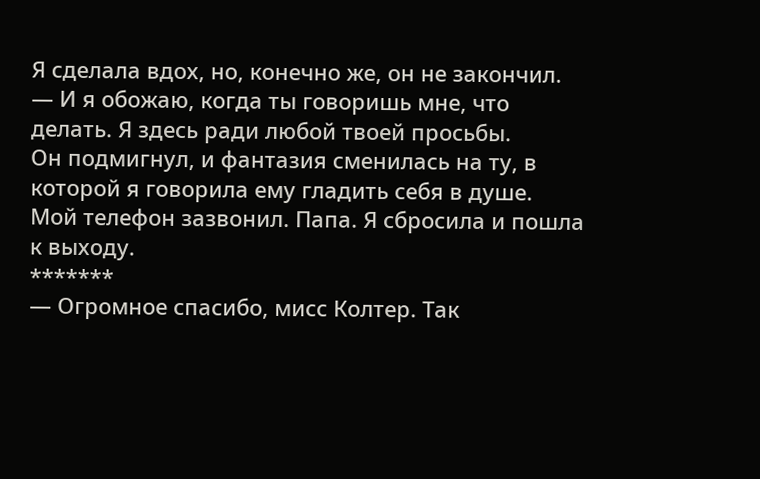Я сделала вдох, но, конечно же, он не закончил.
— И я обожаю, когда ты говоришь мне, что делать. Я здесь ради любой твоей просьбы.
Он подмигнул, и фантазия сменилась на ту, в которой я говорила ему гладить себя в душе.
Мой телефон зазвонил. Папа. Я сбросила и пошла к выходу.
*******
— Огромное спасибо, мисс Колтер. Так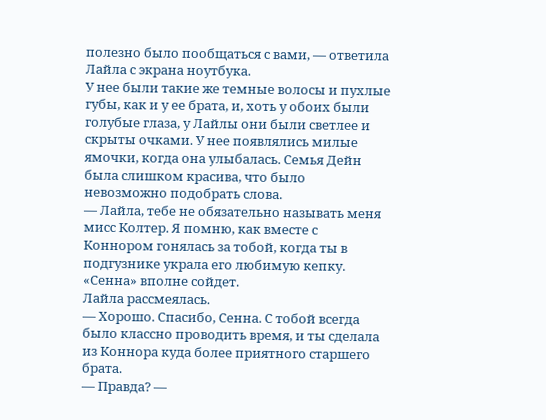полезно было пообщаться с вами, — ответила Лайла с экрана ноутбука.
У нее были такие же темные волосы и пухлые губы, как и у ее брата, и, хоть у обоих были голубые глаза, у Лайлы они были светлее и скрыты очками. У нее появлялись милые ямочки, когда она улыбалась. Семья Дейн была слишком красива, что было невозможно подобрать слова.
— Лайла, тебе не обязательно называть меня мисс Колтер. Я помню, как вместе с Коннором гонялась за тобой, когда ты в подгузнике украла его любимую кепку. «Сенна» вполне сойдет.
Лайла рассмеялась.
— Хорошо. Спасибо, Сенна. С тобой всегда было классно проводить время, и ты сделала из Коннора куда более приятного старшего брата.
— Правда? —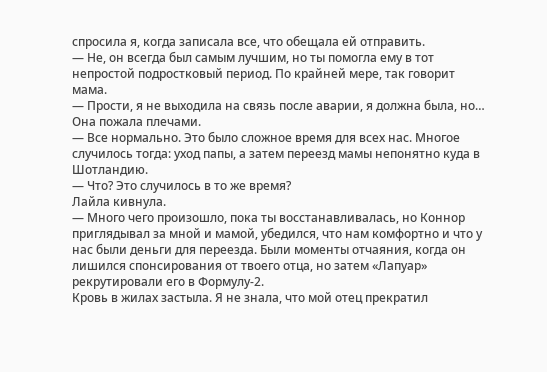спросила я, когда записала все, что обещала ей отправить.
— Не, он всегда был самым лучшим, но ты помогла ему в тот непростой подростковый период. По крайней мере, так говорит мама.
— Прости, я не выходила на связь после аварии, я должна была, но…
Она пожала плечами.
— Все нормально. Это было сложное время для всех нас. Многое случилось тогда: уход папы, а затем переезд мамы непонятно куда в Шотландию.
— Что? Это случилось в то же время?
Лайла кивнула.
— Много чего произошло, пока ты восстанавливалась, но Коннор приглядывал за мной и мамой, убедился, что нам комфортно и что у нас были деньги для переезда. Были моменты отчаяния, когда он лишился спонсирования от твоего отца, но затем «Лапуар» рекрутировали его в Формулу-2.
Кровь в жилах застыла. Я не знала, что мой отец прекратил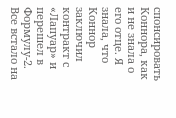спонсировать Коннора, как и не знала о его отце. Я знала, что Коннор заключил контракт с «Лапуар» и перешел в Формулу-2. Все встало на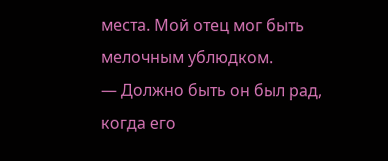места. Мой отец мог быть мелочным ублюдком.
— Должно быть он был рад, когда его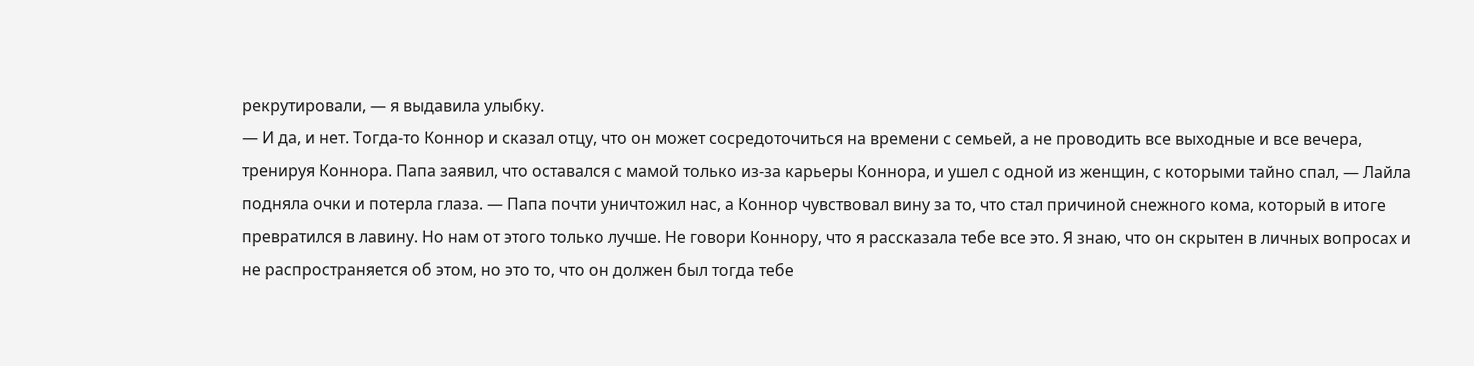рекрутировали, — я выдавила улыбку.
— И да, и нет. Тогда-то Коннор и сказал отцу, что он может сосредоточиться на времени с семьей, а не проводить все выходные и все вечера, тренируя Коннора. Папа заявил, что оставался с мамой только из-за карьеры Коннора, и ушел с одной из женщин, с которыми тайно спал, — Лайла подняла очки и потерла глаза. — Папа почти уничтожил нас, а Коннор чувствовал вину за то, что стал причиной снежного кома, который в итоге превратился в лавину. Но нам от этого только лучше. Не говори Коннору, что я рассказала тебе все это. Я знаю, что он скрытен в личных вопросах и не распространяется об этом, но это то, что он должен был тогда тебе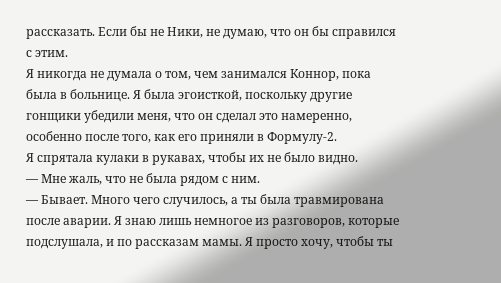рассказать. Если бы не Ники, не думаю, что он бы справился с этим.
Я никогда не думала о том, чем занимался Коннор, пока была в больнице. Я была эгоисткой, поскольку другие гонщики убедили меня, что он сделал это намеренно, особенно после того, как его приняли в Формулу-2.
Я спрятала кулаки в рукавах, чтобы их не было видно.
— Мне жаль, что не была рядом с ним.
— Бывает. Много чего случилось, а ты была травмирована после аварии. Я знаю лишь немногое из разговоров, которые подслушала, и по рассказам мамы. Я просто хочу, чтобы ты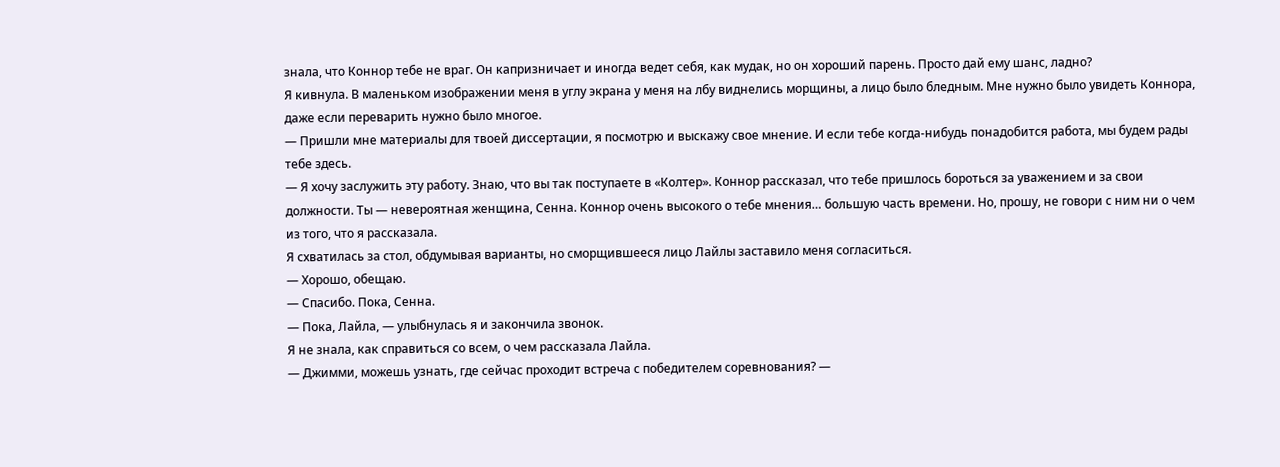знала, что Коннор тебе не враг. Он капризничает и иногда ведет себя, как мудак, но он хороший парень. Просто дай ему шанс, ладно?
Я кивнула. В маленьком изображении меня в углу экрана у меня на лбу виднелись морщины, а лицо было бледным. Мне нужно было увидеть Коннора, даже если переварить нужно было многое.
— Пришли мне материалы для твоей диссертации, я посмотрю и выскажу свое мнение. И если тебе когда-нибудь понадобится работа, мы будем рады тебе здесь.
— Я хочу заслужить эту работу. Знаю, что вы так поступаете в «Колтер». Коннор рассказал, что тебе пришлось бороться за уважением и за свои должности. Ты — невероятная женщина, Сенна. Коннор очень высокого о тебе мнения… большую часть времени. Но, прошу, не говори с ним ни о чем из того, что я рассказала.
Я схватилась за стол, обдумывая варианты, но сморщившееся лицо Лайлы заставило меня согласиться.
— Хорошо, обещаю.
— Спасибо. Пока, Сенна.
— Пока, Лайла, — улыбнулась я и закончила звонок.
Я не знала, как справиться со всем, о чем рассказала Лайла.
— Джимми, можешь узнать, где сейчас проходит встреча с победителем соревнования? —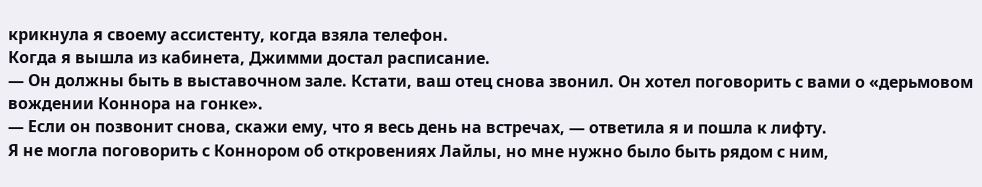крикнула я своему ассистенту, когда взяла телефон.
Когда я вышла из кабинета, Джимми достал расписание.
— Он должны быть в выставочном зале. Кстати, ваш отец снова звонил. Он хотел поговорить с вами о «дерьмовом вождении Коннора на гонке».
— Если он позвонит снова, скажи ему, что я весь день на встречах, — ответила я и пошла к лифту.
Я не могла поговорить с Коннором об откровениях Лайлы, но мне нужно было быть рядом с ним,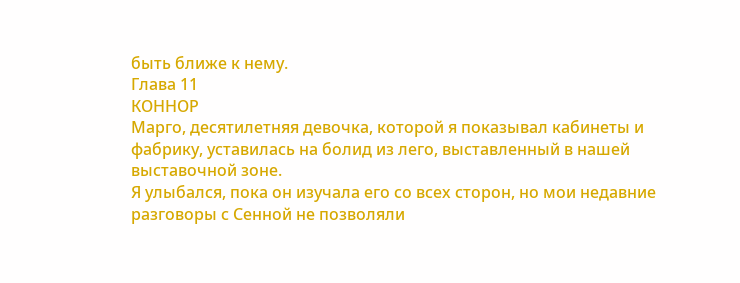быть ближе к нему.
Глава 11
КОННОР
Марго, десятилетняя девочка, которой я показывал кабинеты и фабрику, уставилась на болид из лего, выставленный в нашей выставочной зоне.
Я улыбался, пока он изучала его со всех сторон, но мои недавние разговоры с Сенной не позволяли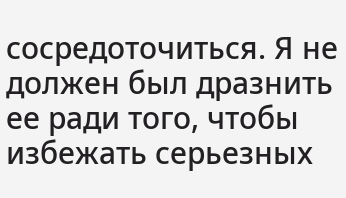сосредоточиться. Я не должен был дразнить ее ради того, чтобы избежать серьезных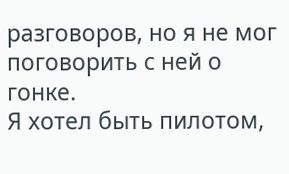разговоров, но я не мог поговорить с ней о гонке.
Я хотел быть пилотом,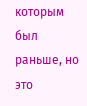которым был раньше, но это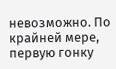невозможно. По крайней мере, первую гонку